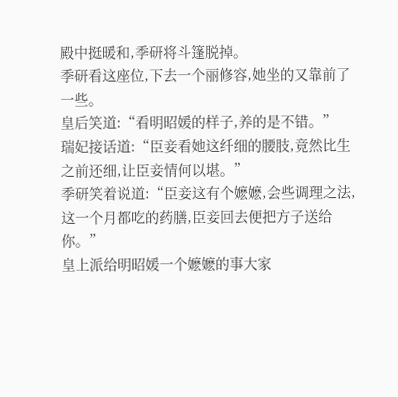殿中挺暖和,季研将斗篷脱掉。
季研看这座位,下去一个丽修容,她坐的又靠前了一些。
皇后笑道:“看明昭媛的样子,养的是不错。”
瑞妃接话道:“臣妾看她这纤细的腰肢,竟然比生之前还细,让臣妾情何以堪。”
季研笑着说道:“臣妾这有个嬷嬷,会些调理之法,这一个月都吃的药膳,臣妾回去便把方子送给你。”
皇上派给明昭媛一个嬷嬷的事大家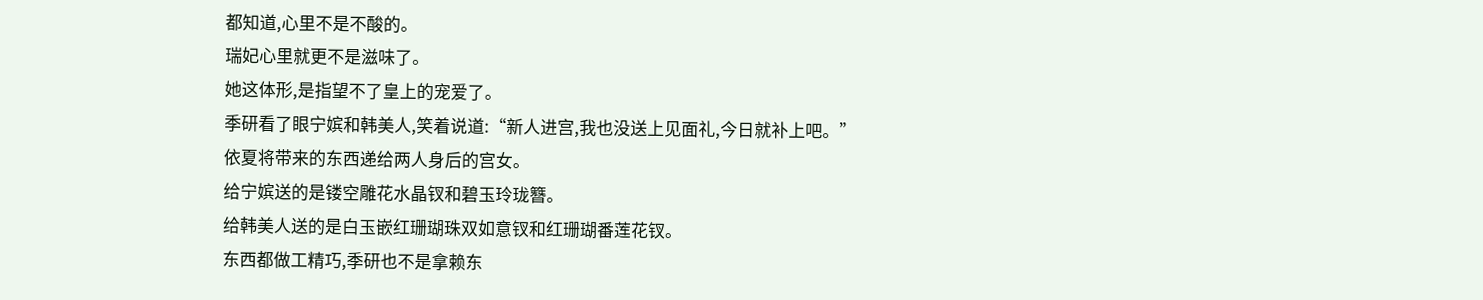都知道,心里不是不酸的。
瑞妃心里就更不是滋味了。
她这体形,是指望不了皇上的宠爱了。
季研看了眼宁嫔和韩美人,笑着说道:“新人进宫,我也没送上见面礼,今日就补上吧。”
依夏将带来的东西递给两人身后的宫女。
给宁嫔送的是镂空雕花水晶钗和碧玉玲珑簪。
给韩美人送的是白玉嵌红珊瑚珠双如意钗和红珊瑚番莲花钗。
东西都做工精巧,季研也不是拿赖东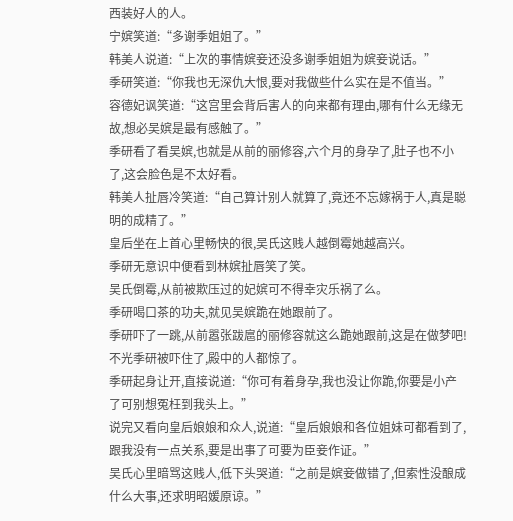西装好人的人。
宁嫔笑道:“多谢季姐姐了。”
韩美人说道:“上次的事情嫔妾还没多谢季姐姐为嫔妾说话。”
季研笑道:“你我也无深仇大恨,要对我做些什么实在是不值当。”
容德妃讽笑道:“这宫里会背后害人的向来都有理由,哪有什么无缘无故,想必吴嫔是最有感触了。”
季研看了看吴嫔,也就是从前的丽修容,六个月的身孕了,肚子也不小了,这会脸色是不太好看。
韩美人扯唇冷笑道:“自己算计别人就算了,竟还不忘嫁祸于人,真是聪明的成精了。”
皇后坐在上首心里畅快的很,吴氏这贱人越倒霉她越高兴。
季研无意识中便看到林嫔扯唇笑了笑。
吴氏倒霉,从前被欺压过的妃嫔可不得幸灾乐祸了么。
季研喝口茶的功夫,就见吴嫔跪在她跟前了。
季研吓了一跳,从前嚣张跋扈的丽修容就这么跪她跟前,这是在做梦吧!
不光季研被吓住了,殿中的人都惊了。
季研起身让开,直接说道:“你可有着身孕,我也没让你跪,你要是小产了可别想冤枉到我头上。”
说完又看向皇后娘娘和众人,说道:“皇后娘娘和各位姐妹可都看到了,跟我没有一点关系,要是出事了可要为臣妾作证。”
吴氏心里暗骂这贱人,低下头哭道:“之前是嫔妾做错了,但索性没酿成什么大事,还求明昭媛原谅。”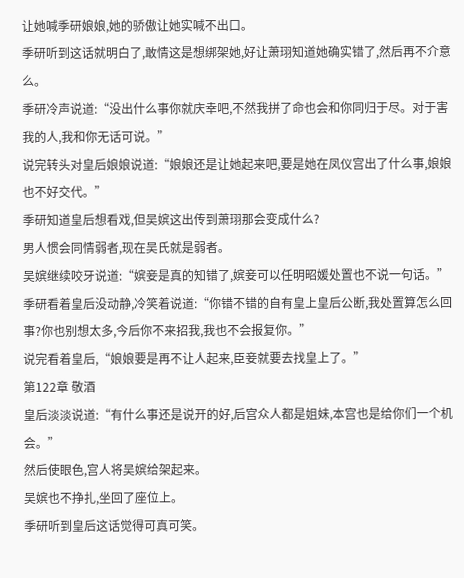让她喊季研娘娘,她的骄傲让她实喊不出口。
季研听到这话就明白了,敢情这是想绑架她,好让萧珝知道她确实错了,然后再不介意么。
季研冷声说道:“没出什么事你就庆幸吧,不然我拼了命也会和你同归于尽。对于害我的人,我和你无话可说。”
说完转头对皇后娘娘说道:“娘娘还是让她起来吧,要是她在凤仪宫出了什么事,娘娘也不好交代。”
季研知道皇后想看戏,但吴嫔这出传到萧珝那会变成什么?
男人惯会同情弱者,现在吴氏就是弱者。
吴嫔继续咬牙说道:“嫔妾是真的知错了,嫔妾可以任明昭媛处置也不说一句话。”
季研看着皇后没动静,冷笑着说道:“你错不错的自有皇上皇后公断,我处置算怎么回事?你也别想太多,今后你不来招我,我也不会报复你。”
说完看着皇后,“娘娘要是再不让人起来,臣妾就要去找皇上了。”
第122章 敬酒
皇后淡淡说道:“有什么事还是说开的好,后宫众人都是姐妹,本宫也是给你们一个机会。”
然后使眼色,宫人将吴嫔给架起来。
吴嫔也不挣扎,坐回了座位上。
季研听到皇后这话觉得可真可笑。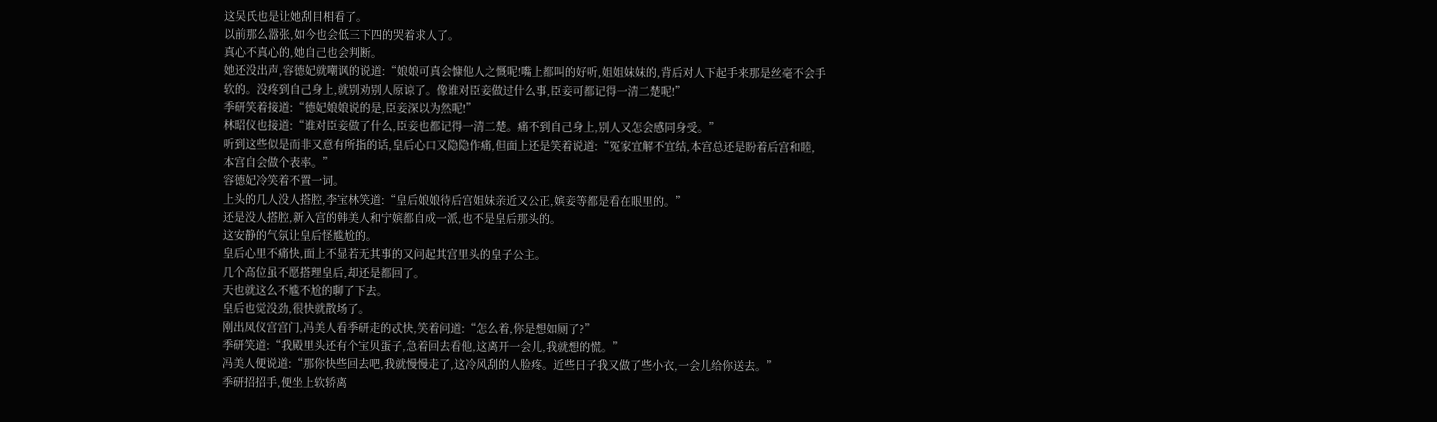这吴氏也是让她刮目相看了。
以前那么嚣张,如今也会低三下四的哭着求人了。
真心不真心的,她自己也会判断。
她还没出声,容德妃就嘲讽的说道:“娘娘可真会慷他人之慨呢!嘴上都叫的好听,姐姐妹妹的,背后对人下起手来那是丝毫不会手软的。没疼到自己身上,就别劝别人原谅了。像谁对臣妾做过什么事,臣妾可都记得一清二楚呢!”
季研笑着接道:“德妃娘娘说的是,臣妾深以为然呢!”
林昭仪也接道:“谁对臣妾做了什么,臣妾也都记得一清二楚。痛不到自己身上,别人又怎会感同身受。”
听到这些似是而非又意有所指的话,皇后心口又隐隐作痛,但面上还是笑着说道:“冤家宜解不宜结,本宫总还是盼着后宫和睦,本宫自会做个表率。”
容德妃冷笑着不置一词。
上头的几人没人搭腔,李宝林笑道:“皇后娘娘待后宫姐妹亲近又公正,嫔妾等都是看在眼里的。”
还是没人搭腔,新入宫的韩美人和宁嫔都自成一派,也不是皇后那头的。
这安静的气氛让皇后怪尴尬的。
皇后心里不痛快,面上不显若无其事的又问起其宫里头的皇子公主。
几个高位虽不愿搭理皇后,却还是都回了。
天也就这么不尴不尬的聊了下去。
皇后也觉没劲,很快就散场了。
刚出凤仪宫宫门,冯美人看季研走的忒快,笑着问道:“怎么着,你是想如厕了?”
季研笑道:“我殿里头还有个宝贝蛋子,急着回去看他,这离开一会儿,我就想的慌。”
冯美人便说道:“那你快些回去吧,我就慢慢走了,这冷风刮的人脸疼。近些日子我又做了些小衣,一会儿给你送去。”
季研招招手,便坐上软轿离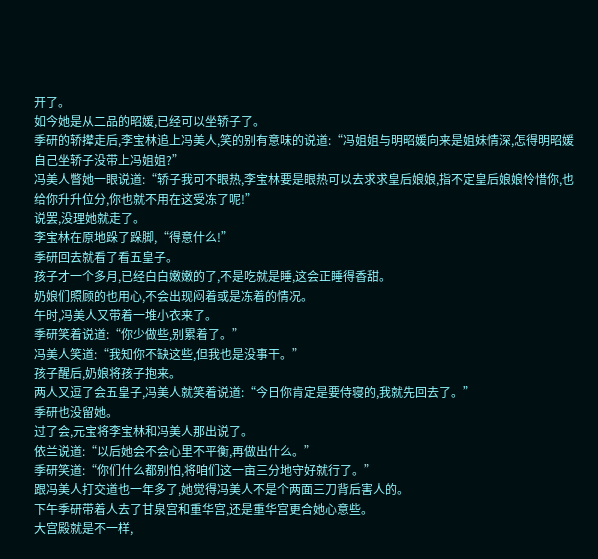开了。
如今她是从二品的昭媛,已经可以坐轿子了。
季研的轿撵走后,李宝林追上冯美人,笑的别有意味的说道:“冯姐姐与明昭媛向来是姐妹情深,怎得明昭媛自己坐轿子没带上冯姐姐?”
冯美人瞥她一眼说道:“轿子我可不眼热,李宝林要是眼热可以去求求皇后娘娘,指不定皇后娘娘怜惜你,也给你升升位分,你也就不用在这受冻了呢!”
说罢,没理她就走了。
李宝林在原地跺了跺脚,“得意什么!”
季研回去就看了看五皇子。
孩子才一个多月,已经白白嫩嫩的了,不是吃就是睡,这会正睡得香甜。
奶娘们照顾的也用心,不会出现闷着或是冻着的情况。
午时,冯美人又带着一堆小衣来了。
季研笑着说道:“你少做些,别累着了。”
冯美人笑道:“我知你不缺这些,但我也是没事干。”
孩子醒后,奶娘将孩子抱来。
两人又逗了会五皇子,冯美人就笑着说道:“今日你肯定是要侍寝的,我就先回去了。”
季研也没留她。
过了会,元宝将李宝林和冯美人那出说了。
依兰说道:“以后她会不会心里不平衡,再做出什么。”
季研笑道:“你们什么都别怕,将咱们这一亩三分地守好就行了。”
跟冯美人打交道也一年多了,她觉得冯美人不是个两面三刀背后害人的。
下午季研带着人去了甘泉宫和重华宫,还是重华宫更合她心意些。
大宫殿就是不一样,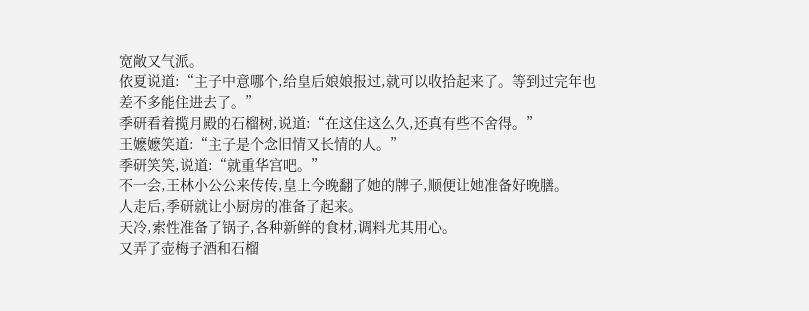宽敞又气派。
依夏说道:“主子中意哪个,给皇后娘娘报过,就可以收拾起来了。等到过完年也差不多能住进去了。”
季研看着揽月殿的石榴树,说道:“在这住这么久,还真有些不舍得。”
王嬷嬷笑道:“主子是个念旧情又长情的人。”
季研笑笑,说道:“就重华宫吧。”
不一会,王林小公公来传传,皇上今晚翻了她的牌子,顺便让她准备好晚膳。
人走后,季研就让小厨房的准备了起来。
天冷,索性准备了锅子,各种新鲜的食材,调料尤其用心。
又弄了壶梅子酒和石榴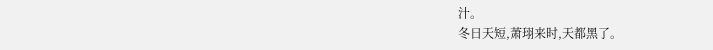汁。
冬日天短,萧珝来时,天都黑了。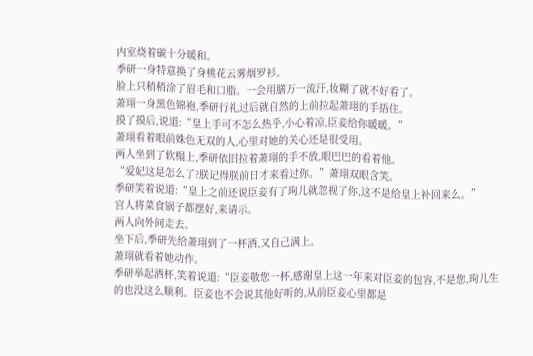内室烧着碳十分暖和。
季研一身特意换了身桃花云雾烟罗衫。
脸上只稍稍涂了眉毛和口脂。一会用膳万一流汗,妆糊了就不好看了。
萧珝一身黑色锦袍,季研行礼过后就自然的上前拉起萧珝的手捂住。
摸了摸后,说道:“皇上手可不怎么热乎,小心着凉,臣妾给你暖暖。”
萧珝看着眼前姝色无双的人,心里对她的关心还是很受用。
两人坐到了软榻上,季研依旧拉着萧珝的手不放,眼巴巴的看着他。
“爱妃这是怎么了?朕记得朕前日才来看过你。”萧珝双眼含笑。
季研笑着说道:“皇上之前还说臣妾有了珣儿就忽视了你,这不是给皇上补回来么。”
宫人将菜食锅子都摆好,来请示。
两人向外间走去。
坐下后,季研先给萧珝到了一杯酒,又自己满上。
萧珝就看着她动作。
季研举起酒杯,笑着说道:“臣妾敬您一杯,感谢皇上这一年来对臣妾的包容,不是您,珣儿生的也没这么顺利。臣妾也不会说其他好听的,从前臣妾心里都是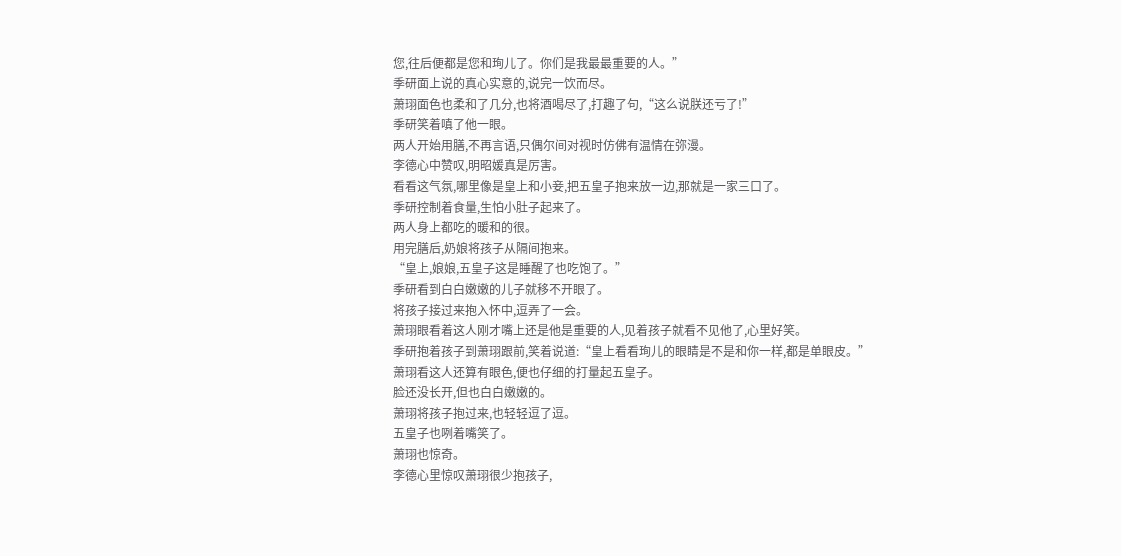您,往后便都是您和珣儿了。你们是我最最重要的人。”
季研面上说的真心实意的,说完一饮而尽。
萧珝面色也柔和了几分,也将酒喝尽了,打趣了句,“这么说朕还亏了!”
季研笑着嗔了他一眼。
两人开始用膳,不再言语,只偶尔间对视时仿佛有温情在弥漫。
李德心中赞叹,明昭媛真是厉害。
看看这气氛,哪里像是皇上和小妾,把五皇子抱来放一边,那就是一家三口了。
季研控制着食量,生怕小肚子起来了。
两人身上都吃的暖和的很。
用完膳后,奶娘将孩子从隔间抱来。
“皇上,娘娘,五皇子这是睡醒了也吃饱了。”
季研看到白白嫩嫩的儿子就移不开眼了。
将孩子接过来抱入怀中,逗弄了一会。
萧珝眼看着这人刚才嘴上还是他是重要的人,见着孩子就看不见他了,心里好笑。
季研抱着孩子到萧珝跟前,笑着说道:“皇上看看珣儿的眼睛是不是和你一样,都是单眼皮。”
萧珝看这人还算有眼色,便也仔细的打量起五皇子。
脸还没长开,但也白白嫩嫩的。
萧珝将孩子抱过来,也轻轻逗了逗。
五皇子也咧着嘴笑了。
萧珝也惊奇。
李德心里惊叹萧珝很少抱孩子,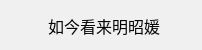如今看来明昭媛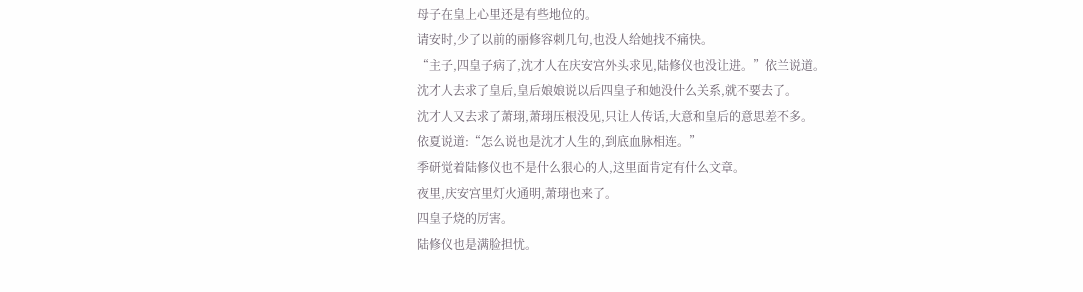母子在皇上心里还是有些地位的。
请安时,少了以前的丽修容刺几句,也没人给她找不痛快。
“主子,四皇子病了,沈才人在庆安宫外头求见,陆修仪也没让进。”依兰说道。
沈才人去求了皇后,皇后娘娘说以后四皇子和她没什么关系,就不要去了。
沈才人又去求了萧珝,萧珝压根没见,只让人传话,大意和皇后的意思差不多。
依夏说道:“怎么说也是沈才人生的,到底血脉相连。”
季研觉着陆修仪也不是什么狠心的人,这里面肯定有什么文章。
夜里,庆安宫里灯火通明,萧珝也来了。
四皇子烧的厉害。
陆修仪也是满脸担忧。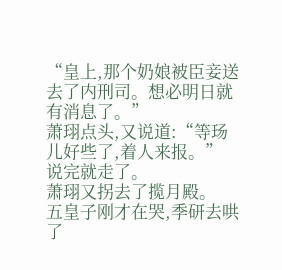“皇上,那个奶娘被臣妾送去了内刑司。想必明日就有消息了。”
萧珝点头,又说道:“等玚儿好些了,着人来报。”
说完就走了。
萧珝又拐去了揽月殿。
五皇子刚才在哭,季研去哄了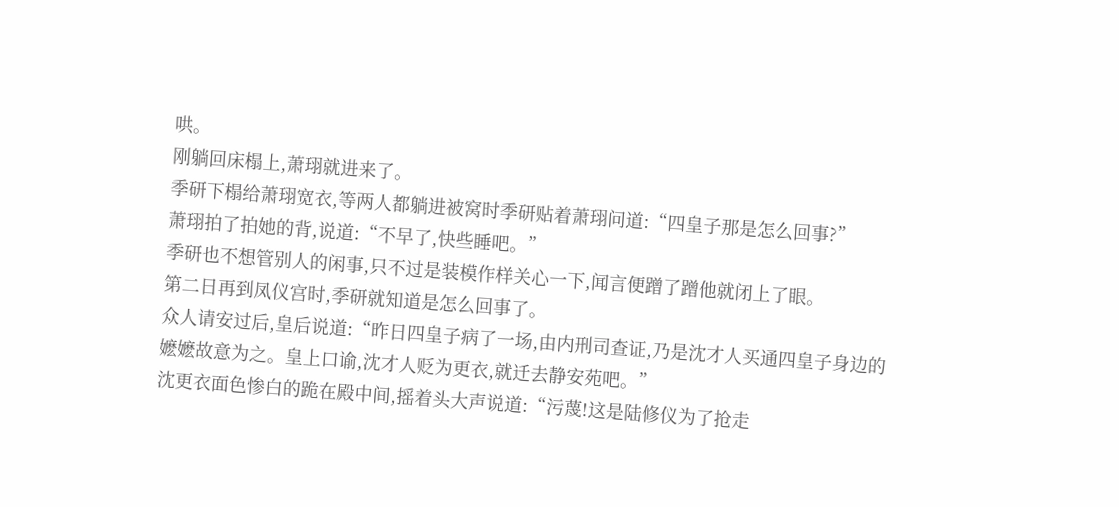哄。
刚躺回床榻上,萧珝就进来了。
季研下榻给萧珝宽衣,等两人都躺进被窝时季研贴着萧珝问道:“四皇子那是怎么回事?”
萧珝拍了拍她的背,说道:“不早了,快些睡吧。”
季研也不想管别人的闲事,只不过是装模作样关心一下,闻言便蹭了蹭他就闭上了眼。
第二日再到凤仪宫时,季研就知道是怎么回事了。
众人请安过后,皇后说道:“昨日四皇子病了一场,由内刑司查证,乃是沈才人买通四皇子身边的嬷嬷故意为之。皇上口谕,沈才人贬为更衣,就迁去静安苑吧。”
沈更衣面色惨白的跪在殿中间,摇着头大声说道:“污蔑!这是陆修仪为了抢走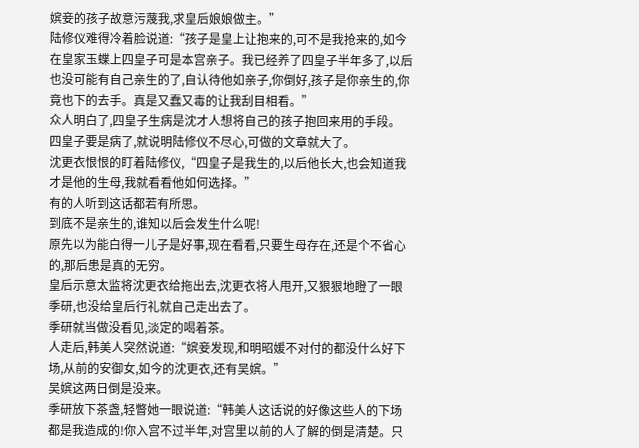嫔妾的孩子故意污蔑我,求皇后娘娘做主。”
陆修仪难得冷着脸说道:“孩子是皇上让抱来的,可不是我抢来的,如今在皇家玉蝶上四皇子可是本宫亲子。我已经养了四皇子半年多了,以后也没可能有自己亲生的了,自认待他如亲子,你倒好,孩子是你亲生的,你竟也下的去手。真是又蠢又毒的让我刮目相看。”
众人明白了,四皇子生病是沈才人想将自己的孩子抱回来用的手段。
四皇子要是病了,就说明陆修仪不尽心,可做的文章就大了。
沈更衣恨恨的盯着陆修仪,“四皇子是我生的,以后他长大,也会知道我才是他的生母,我就看看他如何选择。”
有的人听到这话都若有所思。
到底不是亲生的,谁知以后会发生什么呢!
原先以为能白得一儿子是好事,现在看看,只要生母存在,还是个不省心的,那后患是真的无穷。
皇后示意太监将沈更衣给拖出去,沈更衣将人甩开,又狠狠地瞪了一眼季研,也没给皇后行礼就自己走出去了。
季研就当做没看见,淡定的喝着茶。
人走后,韩美人突然说道:“嫔妾发现,和明昭媛不对付的都没什么好下场,从前的安御女,如今的沈更衣,还有吴嫔。”
吴嫔这两日倒是没来。
季研放下茶盏,轻瞥她一眼说道:“韩美人这话说的好像这些人的下场都是我造成的!你入宫不过半年,对宫里以前的人了解的倒是清楚。只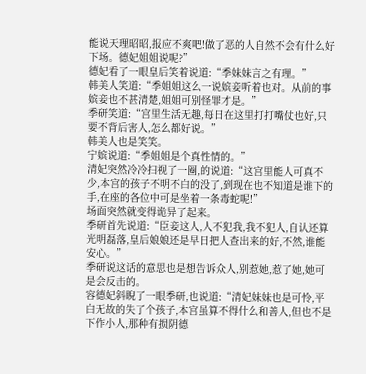能说天理昭昭,报应不爽吧!做了恶的人自然不会有什么好下场。德妃姐姐说呢?”
德妃看了一眼皇后笑着说道:“季妹妹言之有理。”
韩美人笑道:“季姐姐这么一说嫔妾听着也对。从前的事嫔妾也不甚清楚,姐姐可别怪罪才是。”
季研笑道:“宫里生活无趣,每日在这里打打嘴仗也好,只要不背后害人,怎么都好说。”
韩美人也是笑笑。
宁嫔说道:“季姐姐是个真性情的。”
清妃突然冷冷扫视了一圈,的说道:“这宫里能人可真不少,本宫的孩子不明不白的没了,到现在也不知道是谁下的手,在座的各位中可是坐着一条毒蛇呢!”
场面突然就变得诡异了起来。
季研首先说道:“臣妾这人,人不犯我,我不犯人,自认还算光明磊落,皇后娘娘还是早日把人查出来的好,不然,谁能安心。”
季研说这话的意思也是想告诉众人,别惹她,惹了她,她可是会反击的。
容德妃斜睨了一眼季研,也说道:“清妃妹妹也是可怜,平白无故的失了个孩子,本宫虽算不得什么和善人,但也不是下作小人,那种有损阴德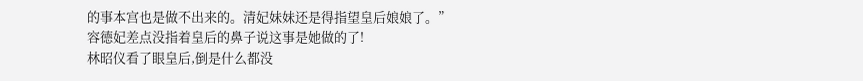的事本宫也是做不出来的。清妃妹妹还是得指望皇后娘娘了。”
容德妃差点没指着皇后的鼻子说这事是她做的了!
林昭仪看了眼皇后,倒是什么都没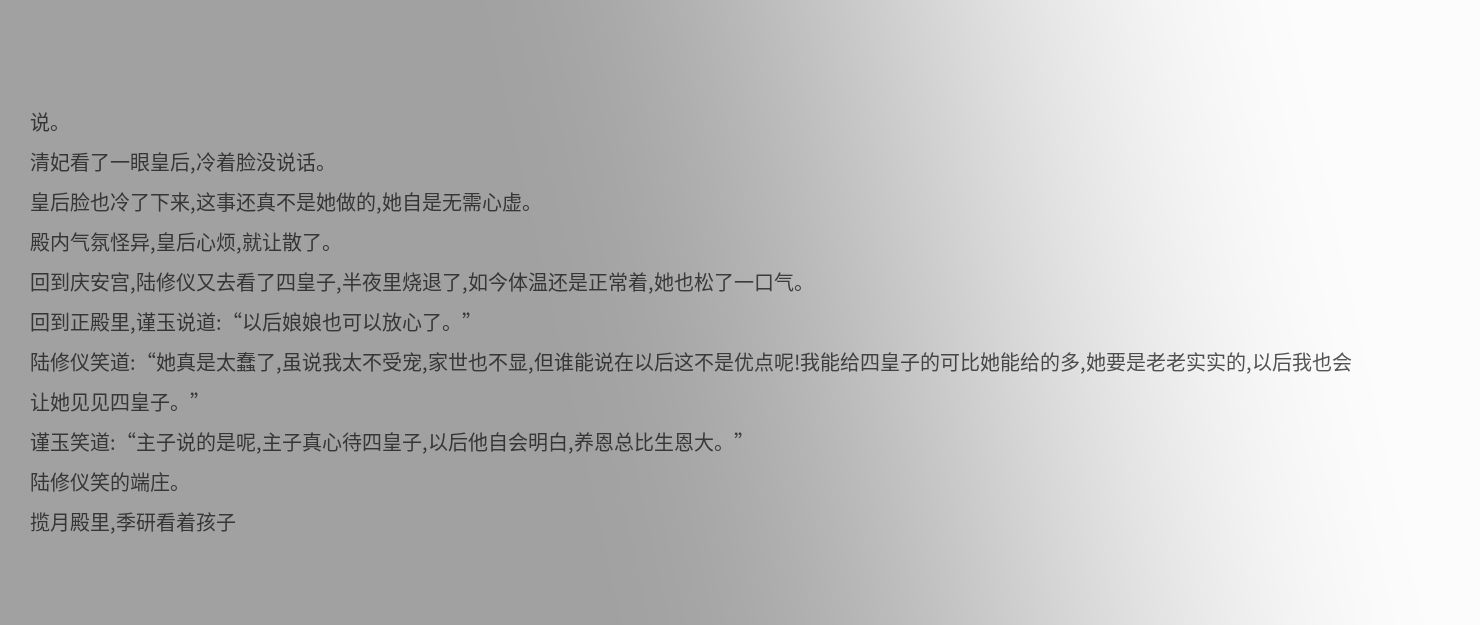说。
清妃看了一眼皇后,冷着脸没说话。
皇后脸也冷了下来,这事还真不是她做的,她自是无需心虚。
殿内气氛怪异,皇后心烦,就让散了。
回到庆安宫,陆修仪又去看了四皇子,半夜里烧退了,如今体温还是正常着,她也松了一口气。
回到正殿里,谨玉说道:“以后娘娘也可以放心了。”
陆修仪笑道:“她真是太蠢了,虽说我太不受宠,家世也不显,但谁能说在以后这不是优点呢!我能给四皇子的可比她能给的多,她要是老老实实的,以后我也会让她见见四皇子。”
谨玉笑道:“主子说的是呢,主子真心待四皇子,以后他自会明白,养恩总比生恩大。”
陆修仪笑的端庄。
揽月殿里,季研看着孩子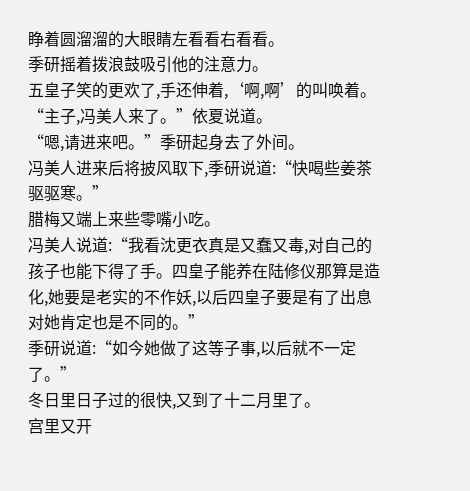睁着圆溜溜的大眼睛左看看右看看。
季研摇着拨浪鼓吸引他的注意力。
五皇子笑的更欢了,手还伸着,‘啊,啊’的叫唤着。
“主子,冯美人来了。”依夏说道。
“嗯,请进来吧。”季研起身去了外间。
冯美人进来后将披风取下,季研说道:“快喝些姜茶驱驱寒。”
腊梅又端上来些零嘴小吃。
冯美人说道:“我看沈更衣真是又蠢又毒,对自己的孩子也能下得了手。四皇子能养在陆修仪那算是造化,她要是老实的不作妖,以后四皇子要是有了出息对她肯定也是不同的。”
季研说道:“如今她做了这等子事,以后就不一定了。”
冬日里日子过的很快,又到了十二月里了。
宫里又开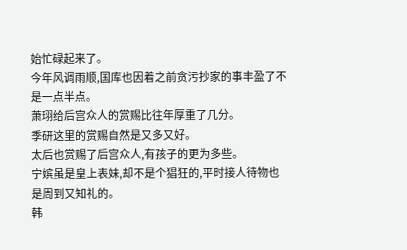始忙碌起来了。
今年风调雨顺,国库也因着之前贪污抄家的事丰盈了不是一点半点。
萧珝给后宫众人的赏赐比往年厚重了几分。
季研这里的赏赐自然是又多又好。
太后也赏赐了后宫众人,有孩子的更为多些。
宁嫔虽是皇上表妹,却不是个猖狂的,平时接人待物也是周到又知礼的。
韩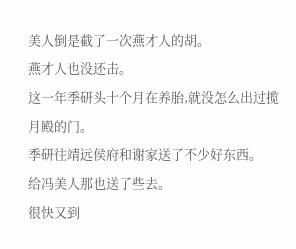美人倒是截了一次燕才人的胡。
燕才人也没还击。
这一年季研头十个月在养胎,就没怎么出过揽月殿的门。
季研往靖远侯府和谢家送了不少好东西。
给冯美人那也送了些去。
很快又到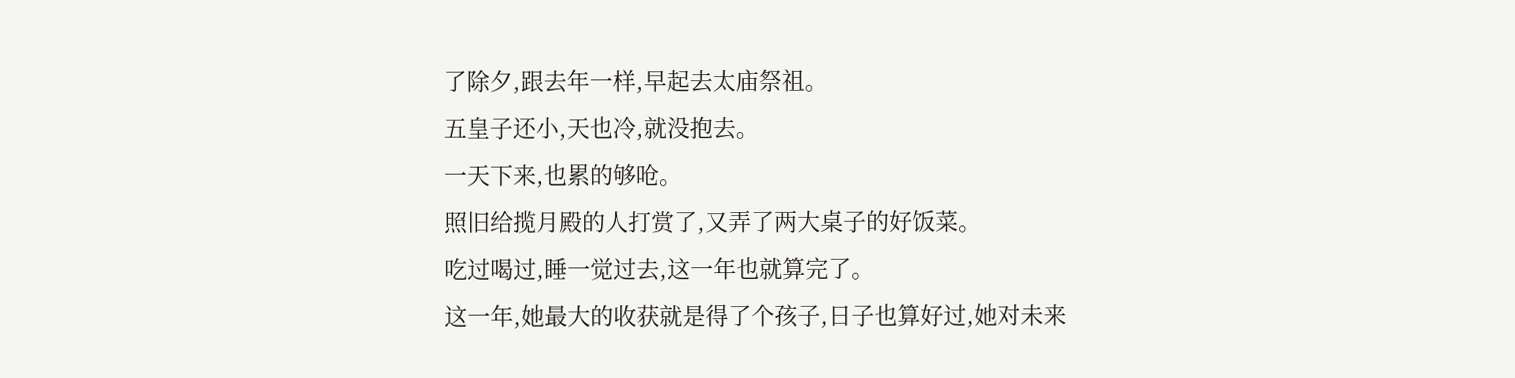了除夕,跟去年一样,早起去太庙祭祖。
五皇子还小,天也冷,就没抱去。
一天下来,也累的够呛。
照旧给揽月殿的人打赏了,又弄了两大桌子的好饭菜。
吃过喝过,睡一觉过去,这一年也就算完了。
这一年,她最大的收获就是得了个孩子,日子也算好过,她对未来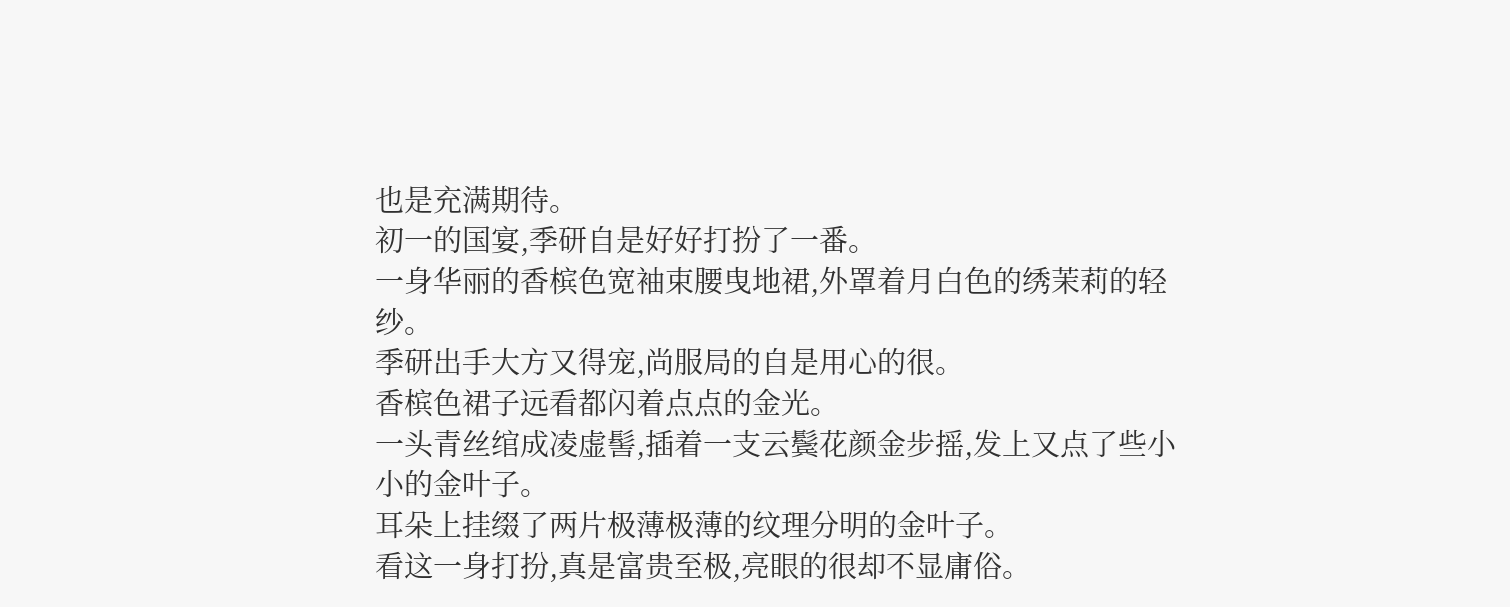也是充满期待。
初一的国宴,季研自是好好打扮了一番。
一身华丽的香槟色宽袖束腰曳地裙,外罩着月白色的绣茉莉的轻纱。
季研出手大方又得宠,尚服局的自是用心的很。
香槟色裙子远看都闪着点点的金光。
一头青丝绾成凌虚髻,插着一支云鬓花颜金步摇,发上又点了些小小的金叶子。
耳朵上挂缀了两片极薄极薄的纹理分明的金叶子。
看这一身打扮,真是富贵至极,亮眼的很却不显庸俗。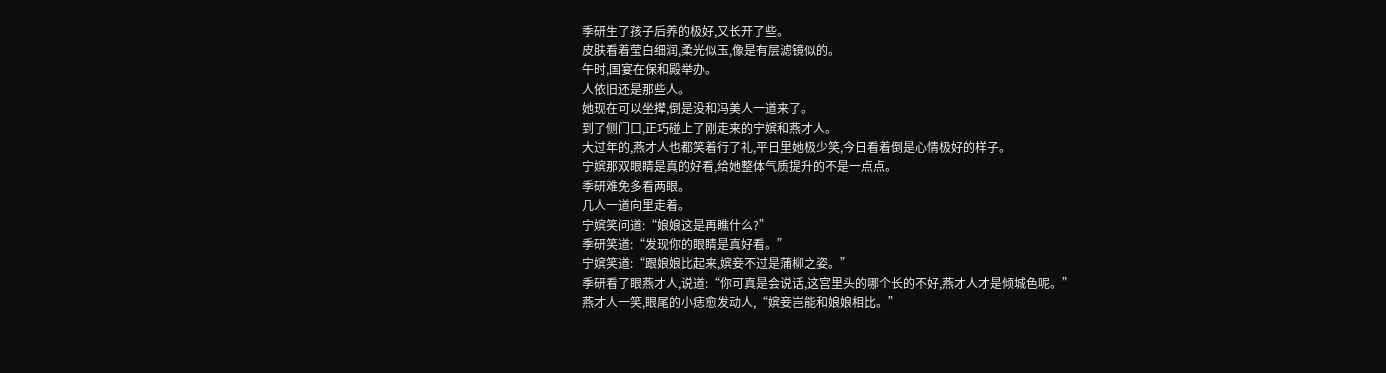季研生了孩子后养的极好,又长开了些。
皮肤看着莹白细润,柔光似玉,像是有层滤镜似的。
午时,国宴在保和殿举办。
人依旧还是那些人。
她现在可以坐撵,倒是没和冯美人一道来了。
到了侧门口,正巧碰上了刚走来的宁嫔和燕才人。
大过年的,燕才人也都笑着行了礼,平日里她极少笑,今日看着倒是心情极好的样子。
宁嫔那双眼睛是真的好看,给她整体气质提升的不是一点点。
季研难免多看两眼。
几人一道向里走着。
宁嫔笑问道:“娘娘这是再瞧什么?”
季研笑道:“发现你的眼睛是真好看。”
宁嫔笑道:“跟娘娘比起来,嫔妾不过是蒲柳之姿。”
季研看了眼燕才人,说道:“你可真是会说话,这宫里头的哪个长的不好,燕才人才是倾城色呢。”
燕才人一笑,眼尾的小痣愈发动人,“嫔妾岂能和娘娘相比。”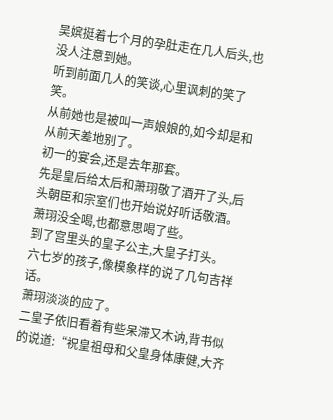吴嫔挺着七个月的孕肚走在几人后头,也没人注意到她。
听到前面几人的笑谈,心里讽刺的笑了笑。
从前她也是被叫一声娘娘的,如今却是和从前天差地别了。
初一的宴会,还是去年那套。
先是皇后给太后和萧珝敬了酒开了头,后头朝臣和宗室们也开始说好听话敬酒。
萧珝没全喝,也都意思喝了些。
到了宫里头的皇子公主,大皇子打头。
六七岁的孩子,像模象样的说了几句吉祥话。
萧珝淡淡的应了。
二皇子依旧看着有些呆滞又木讷,背书似的说道:“祝皇祖母和父皇身体康健,大齐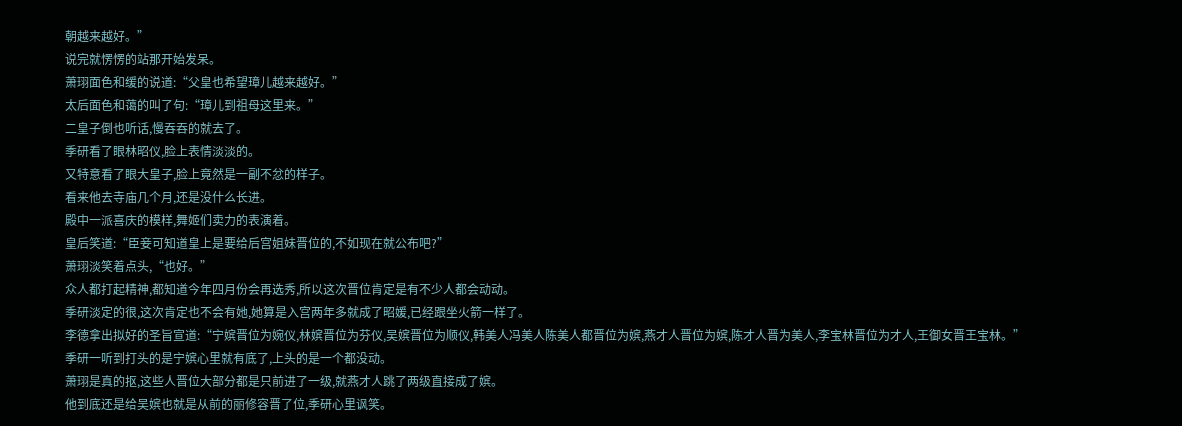朝越来越好。”
说完就愣愣的站那开始发呆。
萧珝面色和缓的说道:“父皇也希望璋儿越来越好。”
太后面色和蔼的叫了句:“璋儿到祖母这里来。”
二皇子倒也听话,慢吞吞的就去了。
季研看了眼林昭仪,脸上表情淡淡的。
又特意看了眼大皇子,脸上竟然是一副不忿的样子。
看来他去寺庙几个月,还是没什么长进。
殿中一派喜庆的模样,舞姬们卖力的表演着。
皇后笑道:“臣妾可知道皇上是要给后宫姐妹晋位的,不如现在就公布吧?”
萧珝淡笑着点头,“也好。”
众人都打起精神,都知道今年四月份会再选秀,所以这次晋位肯定是有不少人都会动动。
季研淡定的很,这次肯定也不会有她,她算是入宫两年多就成了昭媛,已经跟坐火箭一样了。
李德拿出拟好的圣旨宣道:“宁嫔晋位为婉仪,林嫔晋位为芬仪,吴嫔晋位为顺仪,韩美人冯美人陈美人都晋位为嫔,燕才人晋位为嫔,陈才人晋为美人,李宝林晋位为才人,王御女晋王宝林。”
季研一听到打头的是宁嫔心里就有底了,上头的是一个都没动。
萧珝是真的抠,这些人晋位大部分都是只前进了一级,就燕才人跳了两级直接成了嫔。
他到底还是给吴嫔也就是从前的丽修容晋了位,季研心里讽笑。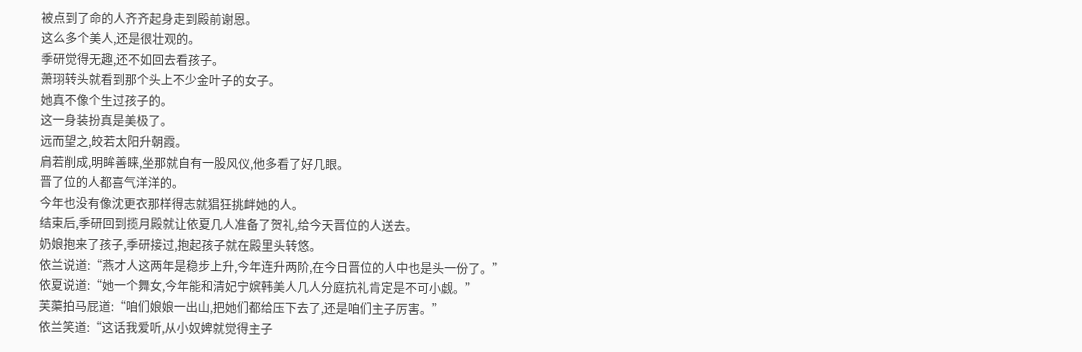被点到了命的人齐齐起身走到殿前谢恩。
这么多个美人,还是很壮观的。
季研觉得无趣,还不如回去看孩子。
萧珝转头就看到那个头上不少金叶子的女子。
她真不像个生过孩子的。
这一身装扮真是美极了。
远而望之,皎若太阳升朝霞。
肩若削成,明眸善睐,坐那就自有一股风仪,他多看了好几眼。
晋了位的人都喜气洋洋的。
今年也没有像沈更衣那样得志就猖狂挑衅她的人。
结束后,季研回到揽月殿就让依夏几人准备了贺礼,给今天晋位的人送去。
奶娘抱来了孩子,季研接过,抱起孩子就在殿里头转悠。
依兰说道:“燕才人这两年是稳步上升,今年连升两阶,在今日晋位的人中也是头一份了。”
依夏说道:“她一个舞女,今年能和清妃宁嫔韩美人几人分庭抗礼肯定是不可小觑。”
芙蕖拍马屁道:“咱们娘娘一出山,把她们都给压下去了,还是咱们主子厉害。”
依兰笑道:“这话我爱听,从小奴婢就觉得主子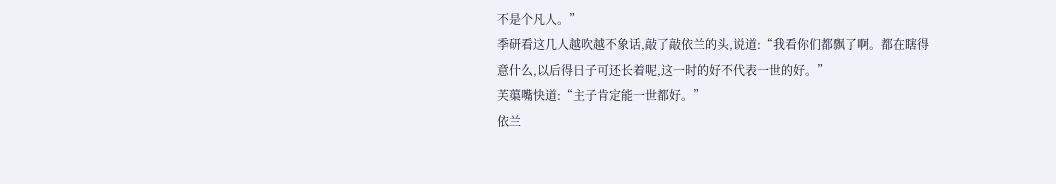不是个凡人。”
季研看这几人越吹越不象话,敲了敲依兰的头,说道:“我看你们都飘了啊。都在瞎得意什么,以后得日子可还长着呢,这一时的好不代表一世的好。”
芙蕖嘴快道:“主子肯定能一世都好。”
依兰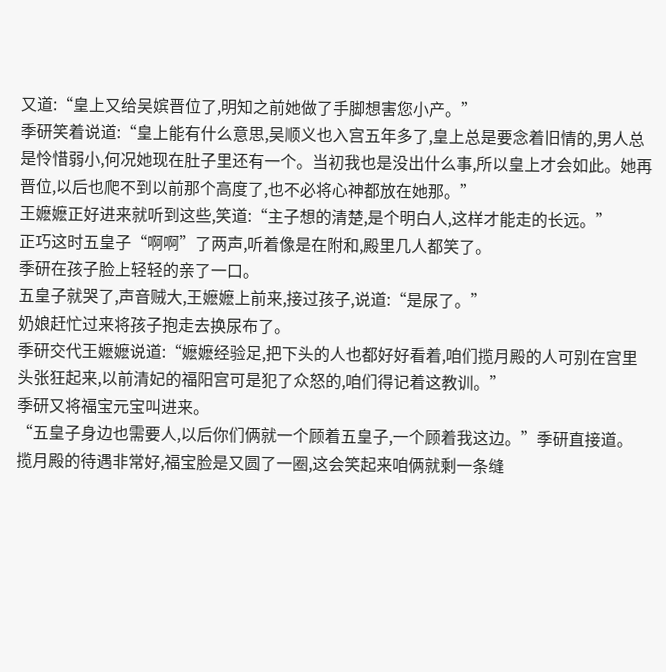又道:“皇上又给吴嫔晋位了,明知之前她做了手脚想害您小产。”
季研笑着说道:“皇上能有什么意思,吴顺义也入宫五年多了,皇上总是要念着旧情的,男人总是怜惜弱小,何况她现在肚子里还有一个。当初我也是没出什么事,所以皇上才会如此。她再晋位,以后也爬不到以前那个高度了,也不必将心神都放在她那。”
王嬷嬷正好进来就听到这些,笑道:“主子想的清楚,是个明白人,这样才能走的长远。”
正巧这时五皇子“啊啊”了两声,听着像是在附和,殿里几人都笑了。
季研在孩子脸上轻轻的亲了一口。
五皇子就哭了,声音贼大,王嬷嬷上前来,接过孩子,说道:“是尿了。”
奶娘赶忙过来将孩子抱走去换尿布了。
季研交代王嬷嬷说道:“嬷嬷经验足,把下头的人也都好好看着,咱们揽月殿的人可别在宫里头张狂起来,以前清妃的福阳宫可是犯了众怒的,咱们得记着这教训。”
季研又将福宝元宝叫进来。
“五皇子身边也需要人,以后你们俩就一个顾着五皇子,一个顾着我这边。”季研直接道。
揽月殿的待遇非常好,福宝脸是又圆了一圈,这会笑起来咱俩就剩一条缝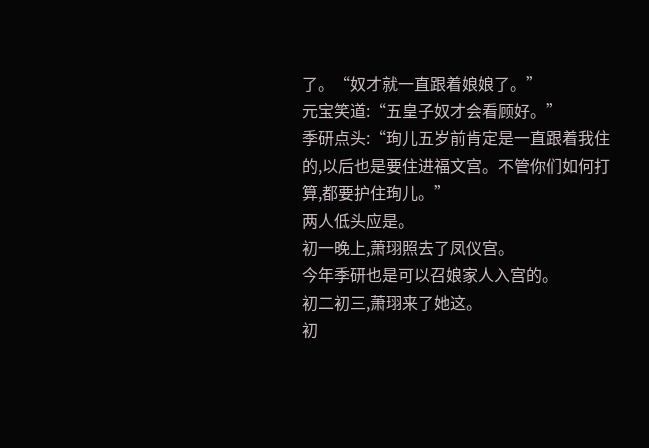了。“奴才就一直跟着娘娘了。”
元宝笑道:“五皇子奴才会看顾好。”
季研点头:“珣儿五岁前肯定是一直跟着我住的,以后也是要住进福文宫。不管你们如何打算,都要护住珣儿。”
两人低头应是。
初一晚上,萧珝照去了凤仪宫。
今年季研也是可以召娘家人入宫的。
初二初三,萧珝来了她这。
初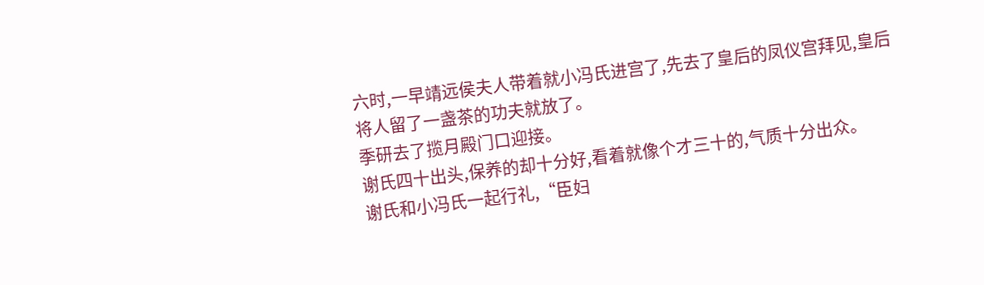六时,一早靖远侯夫人带着就小冯氏进宫了,先去了皇后的凤仪宫拜见,皇后将人留了一盏茶的功夫就放了。
季研去了揽月殿门口迎接。
谢氏四十出头,保养的却十分好,看着就像个才三十的,气质十分出众。
谢氏和小冯氏一起行礼,“臣妇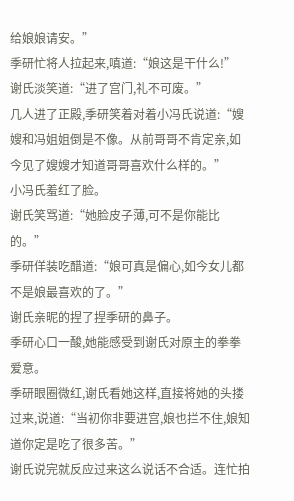给娘娘请安。”
季研忙将人拉起来,嗔道:“娘这是干什么!”
谢氏淡笑道:“进了宫门,礼不可废。”
几人进了正殿,季研笑着对着小冯氏说道:“嫂嫂和冯姐姐倒是不像。从前哥哥不肯定亲,如今见了嫂嫂才知道哥哥喜欢什么样的。”
小冯氏羞红了脸。
谢氏笑骂道:“她脸皮子薄,可不是你能比的。”
季研佯装吃醋道:“娘可真是偏心,如今女儿都不是娘最喜欢的了。”
谢氏亲昵的捏了捏季研的鼻子。
季研心口一酸,她能感受到谢氏对原主的拳拳爱意。
季研眼圈微红,谢氏看她这样,直接将她的头搂过来,说道:“当初你非要进宫,娘也拦不住,娘知道你定是吃了很多苦。”
谢氏说完就反应过来这么说话不合适。连忙拍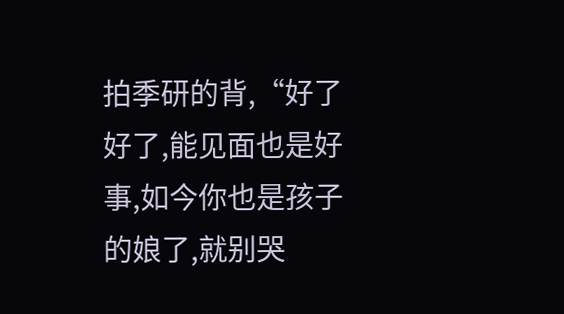拍季研的背,“好了好了,能见面也是好事,如今你也是孩子的娘了,就别哭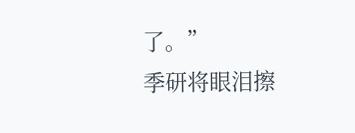了。”
季研将眼泪擦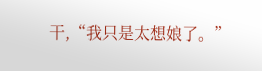干,“我只是太想娘了。”